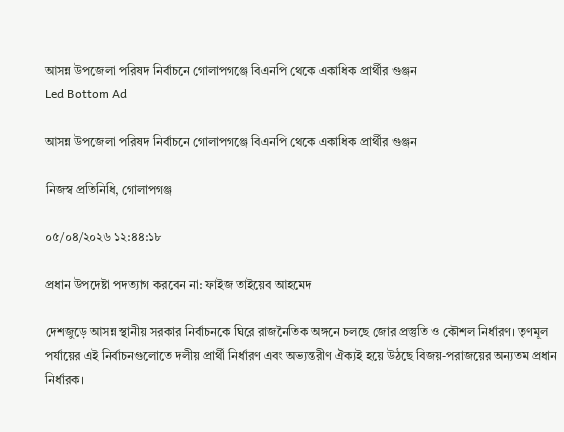আসন্ন উপজেলা পরিষদ নির্বাচনে গোলাপগঞ্জে বিএনপি থেকে একাধিক প্রার্থীর গুঞ্জন
Led Bottom Ad

আসন্ন উপজেলা পরিষদ নির্বাচনে গোলাপগঞ্জে বিএনপি থেকে একাধিক প্রার্থীর গুঞ্জন

নিজস্ব প্রতিনিধি, গোলাপগঞ্জ

০৫/০৪/২০২৬ ১২:৪৪:১৮

প্রধান উপদেষ্টা পদত্যাগ করবেন না: ফাইজ তাইয়েব আহমেদ

দেশজুড়ে আসন্ন স্থানীয় সরকার নির্বাচনকে ঘিরে রাজনৈতিক অঙ্গনে চলছে জোর প্রস্তুতি ও কৌশল নির্ধারণ। তৃণমূল পর্যায়ের এই নির্বাচনগুলোতে দলীয় প্রার্থী নির্ধারণ এবং অভ্যন্তরীণ ঐক্যই হয়ে উঠছে বিজয়-পরাজয়ের অন্যতম প্রধান নির্ধারক।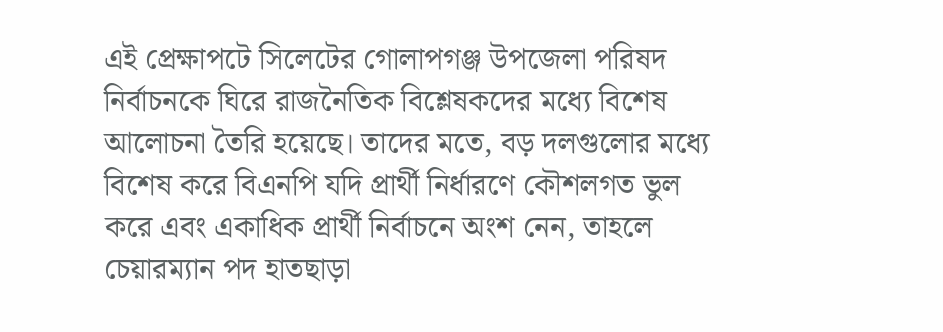এই প্রেক্ষাপটে সিলেটের গোলাপগঞ্জ উপজেলা পরিষদ নির্বাচনকে ঘিরে রাজনৈতিক বিশ্লেষকদের মধ্যে বিশেষ আলোচনা তৈরি হয়েছে। তাদের মতে, বড় দলগুলোর মধ্যে বিশেষ করে বিএনপি যদি প্রার্থী নির্ধারণে কৌশলগত ভুল করে এবং একাধিক প্রার্থী নির্বাচনে অংশ নেন, তাহলে চেয়ারম্যান পদ হাতছাড়া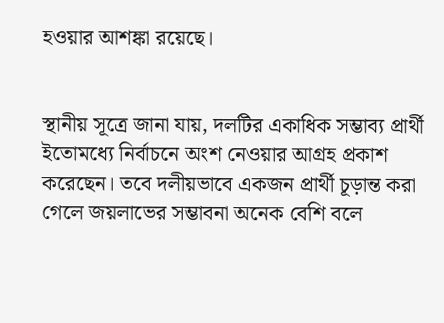হওয়ার আশঙ্কা রয়েছে।


স্থানীয় সূত্রে জানা যায়, দলটির একাধিক সম্ভাব্য প্রার্থী ইতোমধ্যে নির্বাচনে অংশ নেওয়ার আগ্রহ প্রকাশ করেছেন। তবে দলীয়ভাবে একজন প্রার্থী চূড়ান্ত করা গেলে জয়লাভের সম্ভাবনা অনেক বেশি বলে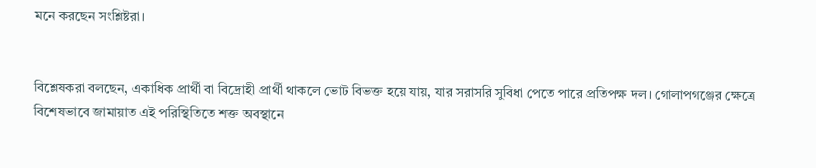মনে করছেন সংশ্লিষ্টরা।


বিশ্লেষকরা বলছেন, একাধিক প্রার্থী বা বিদ্রোহী প্রার্থী থাকলে ভোট বিভক্ত হয়ে যায়, যার সরাসরি সুবিধা পেতে পারে প্রতিপক্ষ দল। গোলাপগঞ্জের ক্ষেত্রে বিশেষভাবে জামায়াত এই পরিস্থিতিতে শক্ত অবস্থানে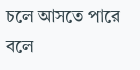চলে আসতে পারে বলে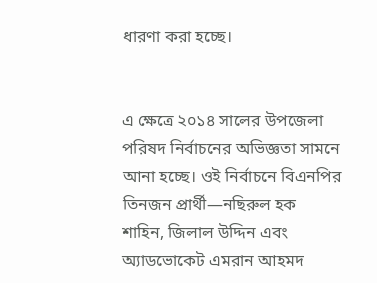ধারণা করা হচ্ছে।


এ ক্ষেত্রে ২০১৪ সালের উপজেলা পরিষদ নির্বাচনের অভিজ্ঞতা সামনে আনা হচ্ছে। ওই নির্বাচনে বিএনপির তিনজন প্রার্থী—নছিরুল হক শাহিন, জিলাল উদ্দিন এবং অ্যাডভোকেট এমরান আহমদ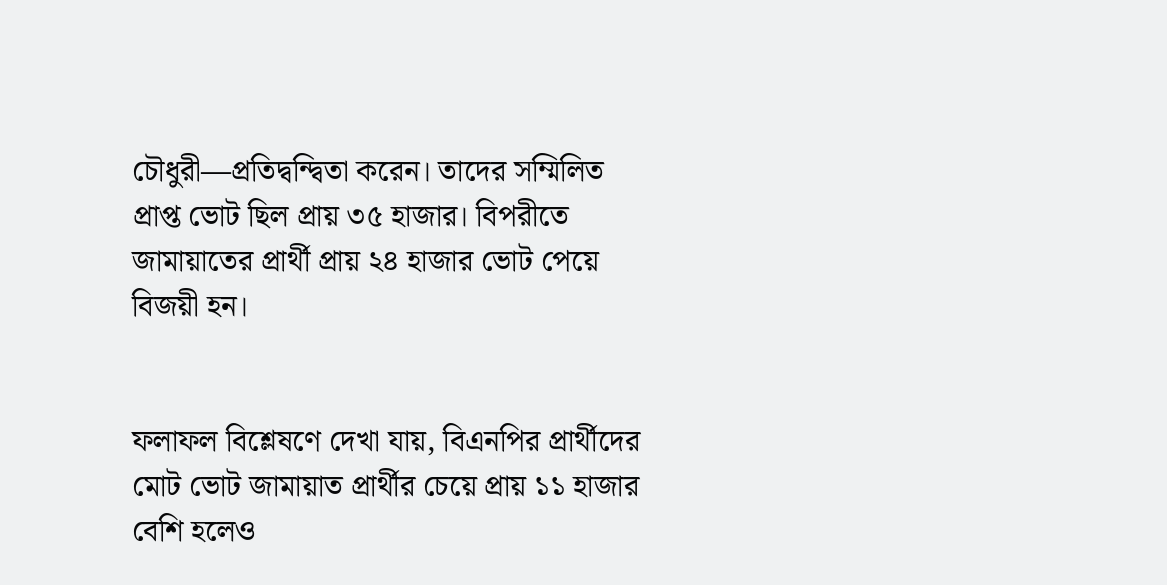চৌধুরী—প্রতিদ্বন্দ্বিতা করেন। তাদের সম্মিলিত প্রাপ্ত ভোট ছিল প্রায় ৩৫ হাজার। বিপরীতে জামায়াতের প্রার্থী প্রায় ২৪ হাজার ভোট পেয়ে বিজয়ী হন।


ফলাফল বিশ্লেষণে দেখা যায়, বিএনপির প্রার্থীদের মোট ভোট জামায়াত প্রার্থীর চেয়ে প্রায় ১১ হাজার বেশি হলেও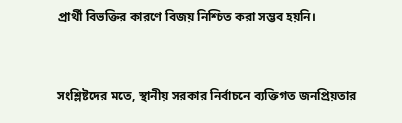প্রার্থী বিভক্তির কারণে বিজয় নিশ্চিত করা সম্ভব হয়নি।


সংশ্লিষ্টদের মতে, স্থানীয় সরকার নির্বাচনে ব্যক্তিগত জনপ্রিয়তার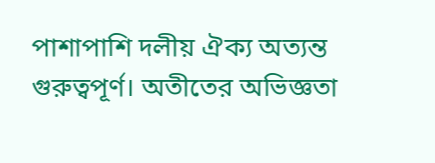পাশাপাশি দলীয় ঐক্য অত্যন্ত গুরুত্বপূর্ণ। অতীতের অভিজ্ঞতা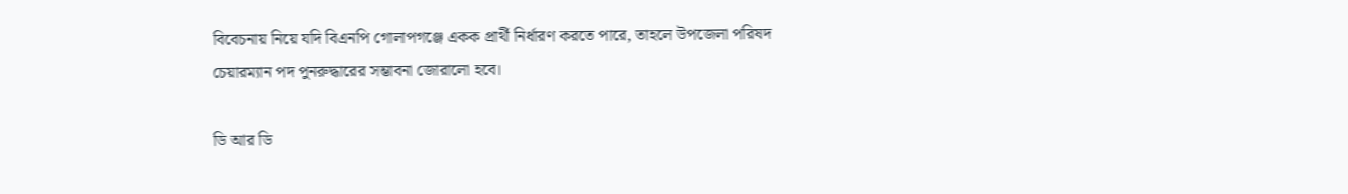বিবেচনায় নিয়ে যদি বিএনপি গোলাপগঞ্জে একক প্রার্থী নির্ধারণ করতে পারে, তাহলে উপজেলা পরিষদ চেয়ারম্যান পদ পুনরুদ্ধারের সম্ভাবনা জোরালো হবে।

ডি আর ডি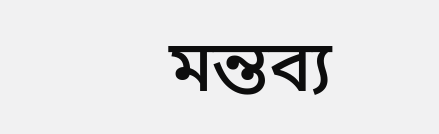মন্তব্য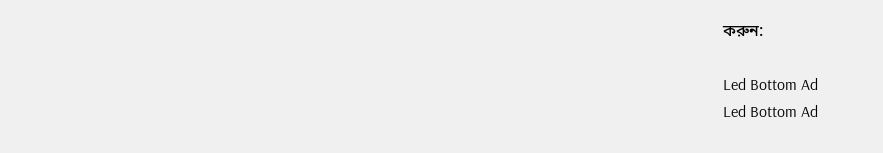করুন:

Led Bottom Ad
Led Bottom Ad